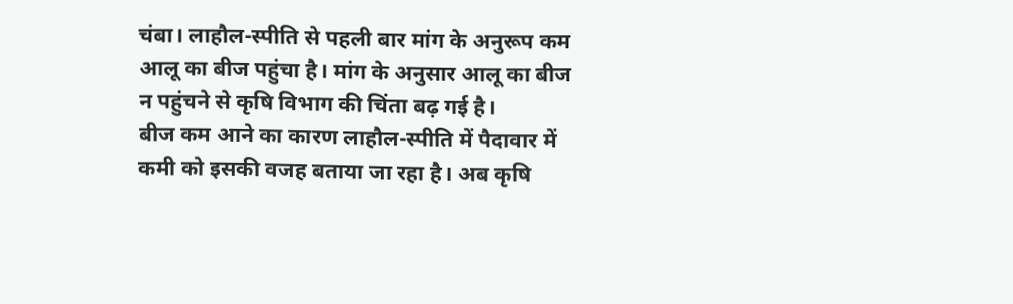चंबा। लाहौल-स्पीति से पहली बार मांग के अनुरूप कम आलू का बीज पहुंचा है। मांग के अनुसार आलू का बीज न पहुंचने से कृषि विभाग की चिंता बढ़ गई है।
बीज कम आने का कारण लाहौल-स्पीति में पैदावार में कमी को इसकी वजह बताया जा रहा है। अब कृषि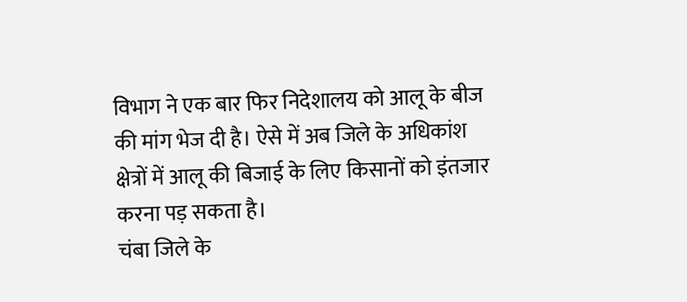विभाग ने एक बार फिर निदेशालय को आलू के बीज की मांग भेज दी है। ऐसे में अब जिले के अधिकांश क्षेत्रों में आलू की बिजाई के लिए किसानों को इंतजार करना पड़ सकता है।
चंबा जिले के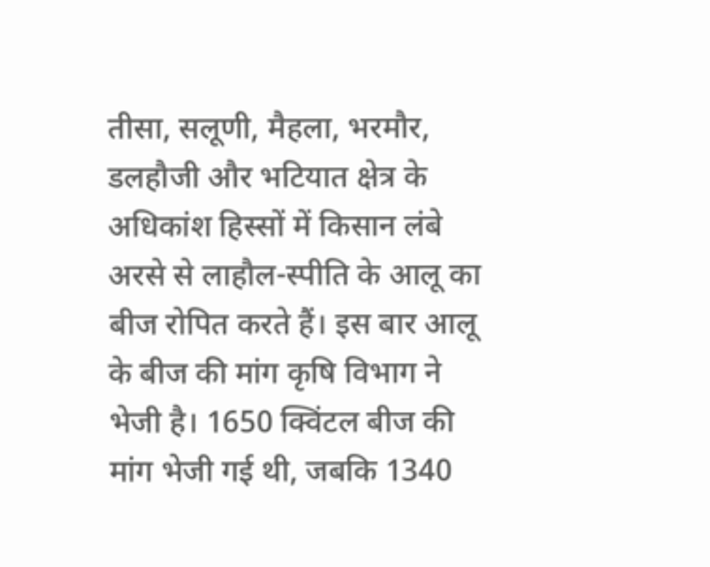तीसा, सलूणी, मैहला, भरमौर, डलहौजी और भटियात क्षेत्र के अधिकांश हिस्सों में किसान लंबे अरसे से लाहौल-स्पीति के आलू का बीज रोपित करते हैं। इस बार आलू के बीज की मांग कृषि विभाग ने भेजी है। 1650 क्विंटल बीज की मांग भेजी गई थी, जबकि 1340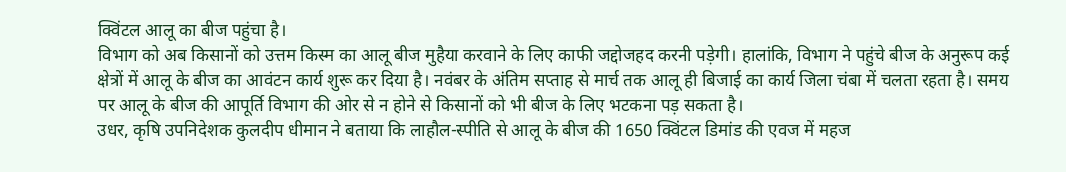क्विंटल आलू का बीज पहुंचा है।
विभाग को अब किसानों को उत्तम किस्म का आलू बीज मुहैया करवाने के लिए काफी जद्दोजहद करनी पड़ेगी। हालांकि, विभाग ने पहुंचे बीज के अनुरूप कई क्षेत्रों में आलू के बीज का आवंटन कार्य शुरू कर दिया है। नवंबर के अंतिम सप्ताह से मार्च तक आलू ही बिजाई का कार्य जिला चंबा में चलता रहता है। समय पर आलू के बीज की आपूर्ति विभाग की ओर से न होने से किसानों को भी बीज के लिए भटकना पड़ सकता है।
उधर, कृषि उपनिदेशक कुलदीप धीमान ने बताया कि लाहौल-स्पीति से आलू के बीज की 1650 क्विंटल डिमांड की एवज में महज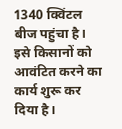1340 क्विंटल बीज पहुंचा है। इसे किसानों को आवंटित करने का कार्य शुरू कर दिया है।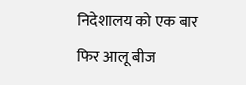निदेशालय को एक बार फिर आलू बीज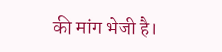की मांग भेजी है।